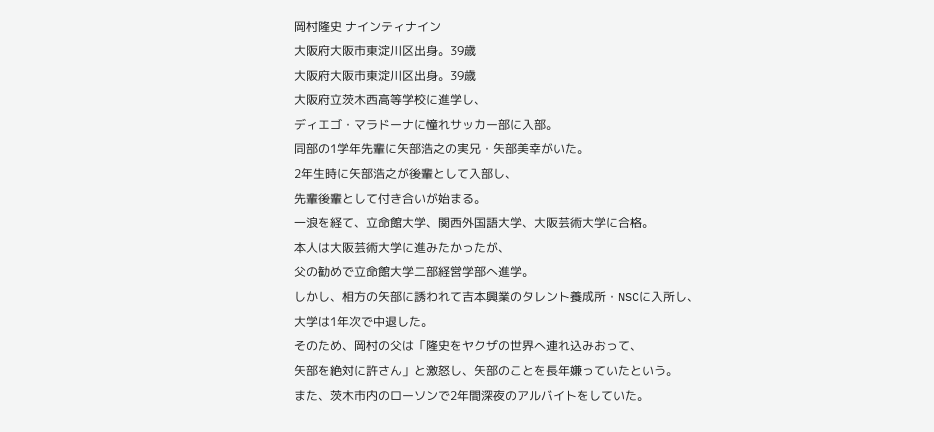岡村隆史 ナインティナイン
大阪府大阪市東淀川区出身。39歳
大阪府大阪市東淀川区出身。39歳
大阪府立茨木西高等学校に進学し、
ディエゴ・マラドーナに憧れサッカー部に入部。
同部の1学年先輩に矢部浩之の実兄・矢部美幸がいた。
2年生時に矢部浩之が後輩として入部し、
先輩後輩として付き合いが始まる。
一浪を経て、立命館大学、関西外国語大学、大阪芸術大学に合格。
本人は大阪芸術大学に進みたかったが、
父の勧めで立命館大学二部経営学部へ進学。
しかし、相方の矢部に誘われて吉本興業のタレント養成所・NSCに入所し、
大学は1年次で中退した。
そのため、岡村の父は「隆史をヤクザの世界へ連れ込みおって、
矢部を絶対に許さん」と激怒し、矢部のことを長年嫌っていたという。
また、茨木市内のローソンで2年間深夜のアルバイトをしていた。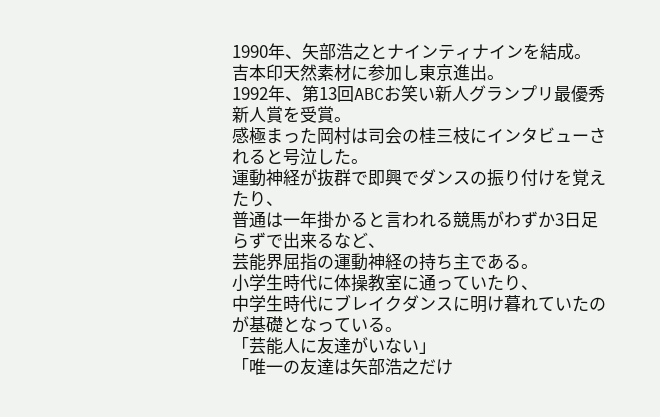1990年、矢部浩之とナインティナインを結成。
吉本印天然素材に参加し東京進出。
1992年、第13回ABCお笑い新人グランプリ最優秀新人賞を受賞。
感極まった岡村は司会の桂三枝にインタビューされると号泣した。
運動神経が抜群で即興でダンスの振り付けを覚えたり、
普通は一年掛かると言われる競馬がわずか3日足らずで出来るなど、
芸能界屈指の運動神経の持ち主である。
小学生時代に体操教室に通っていたり、
中学生時代にブレイクダンスに明け暮れていたのが基礎となっている。
「芸能人に友達がいない」
「唯一の友達は矢部浩之だけ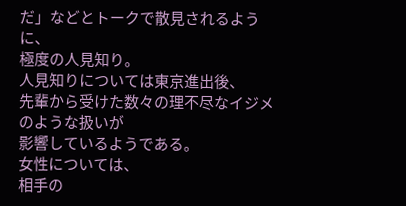だ」などとトークで散見されるように、
極度の人見知り。
人見知りについては東京進出後、
先輩から受けた数々の理不尽なイジメのような扱いが
影響しているようである。
女性については、
相手の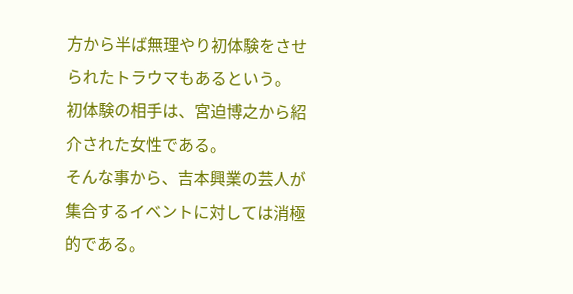方から半ば無理やり初体験をさせられたトラウマもあるという。
初体験の相手は、宮迫博之から紹介された女性である。
そんな事から、吉本興業の芸人が集合するイベントに対しては消極的である。